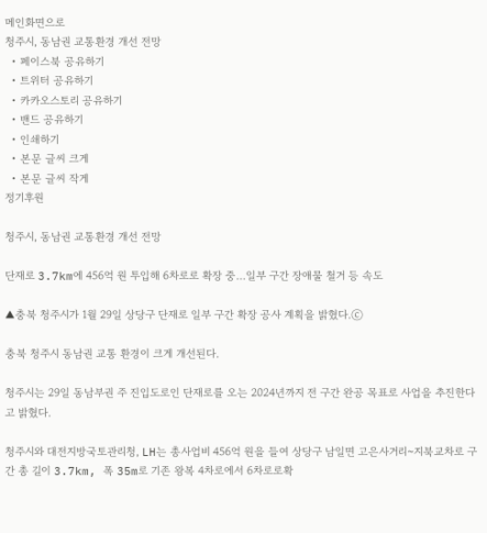메인화면으로
청주시, 동남권 교통환경 개선 전망
  • 페이스북 공유하기
  • 트위터 공유하기
  • 카카오스토리 공유하기
  • 밴드 공유하기
  • 인쇄하기
  • 본문 글씨 크게
  • 본문 글씨 작게
정기후원

청주시, 동남권 교통환경 개선 전망

단재로 3.7km에 456억 원 투입해 6차로로 확장 중…일부 구간 장애물 철거 등 속도

▲충북 청주시가 1월 29일 상당구 단재로 일부 구간 확장 공사 계획을 밝혔다.ⓒ

충북 청주시 동남권 교통 환경이 크게 개선된다.

청주시는 29일 동남부권 주 진입도로인 단재로를 오는 2024년까지 전 구간 완공 목표로 사업을 추진한다고 밝혔다.

청주시와 대전지방국토관리청, LH는 총사업비 456억 원을 들여 상당구 남일면 고은사거리~지북교차로 구간 총 길이 3.7km, 폭 35m로 기존 왕복 4차로에서 6차로로확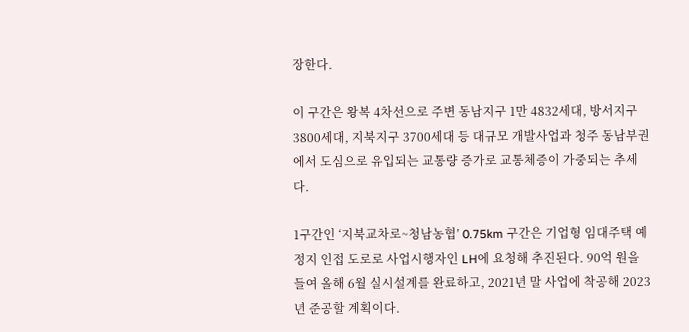장한다.

이 구간은 왕복 4차선으로 주변 동남지구 1만 4832세대, 방서지구 3800세대, 지북지구 3700세대 등 대규모 개발사업과 청주 동남부권에서 도심으로 유입되는 교통량 증가로 교통체증이 가중되는 추세다.

1구간인 ‘지북교차로~청남농협’ 0.75km 구간은 기업형 임대주택 예정지 인접 도로로 사업시행자인 LH에 요청해 추진된다. 90억 원을 들여 올해 6월 실시설계를 완료하고, 2021년 말 사업에 착공해 2023년 준공할 계획이다.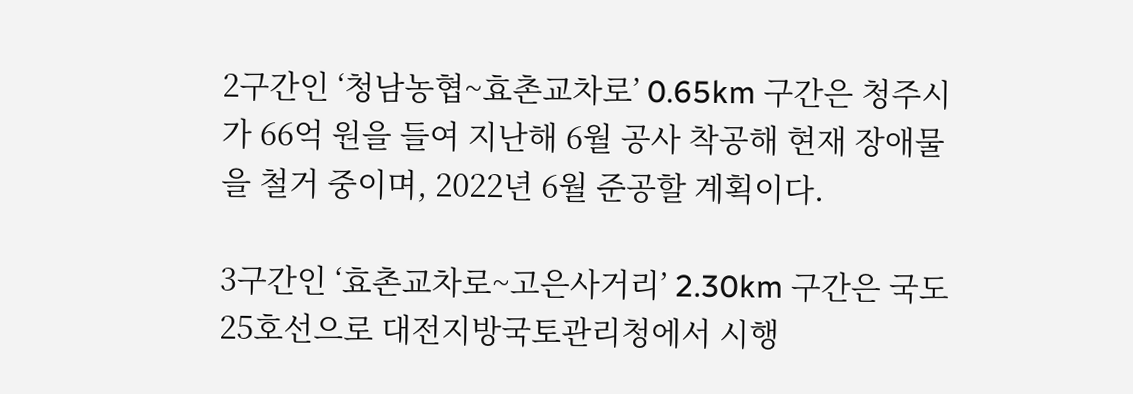2구간인 ‘청남농협~효촌교차로’ 0.65km 구간은 청주시가 66억 원을 들여 지난해 6월 공사 착공해 현재 장애물을 철거 중이며, 2022년 6월 준공할 계획이다.

3구간인 ‘효촌교차로~고은사거리’ 2.30km 구간은 국도25호선으로 대전지방국토관리청에서 시행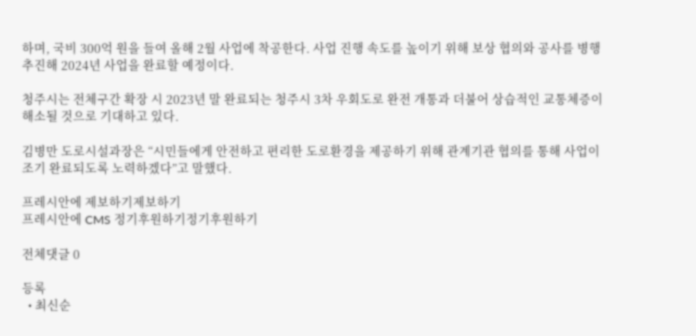하며, 국비 300억 원을 들여 올해 2월 사업에 착공한다. 사업 진행 속도를 높이기 위해 보상 협의와 공사를 병행 추진해 2024년 사업을 완료할 예정이다.

청주시는 전체구간 확장 시 2023년 말 완료되는 청주시 3차 우회도로 완전 개통과 더불어 상습적인 교통체증이 해소될 것으로 기대하고 있다.

김병만 도로시설과장은 “시민들에게 안전하고 편리한 도로환경을 제공하기 위해 관계기관 협의를 통해 사업이 조기 완료되도록 노력하겠다”고 말했다.

프레시안에 제보하기제보하기
프레시안에 CMS 정기후원하기정기후원하기

전체댓글 0

등록
  • 최신순